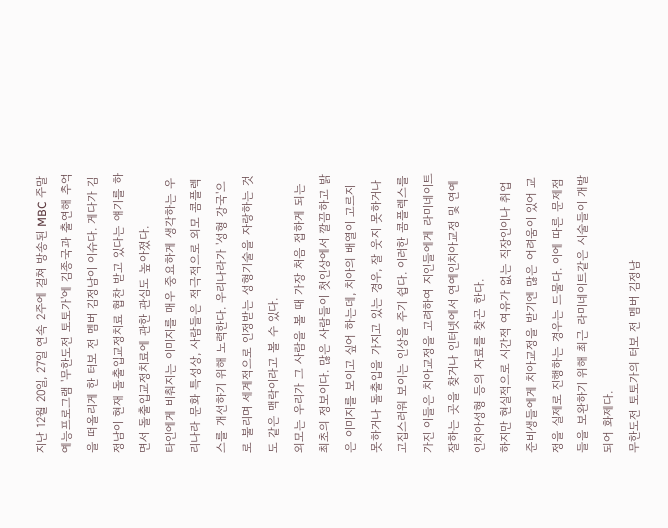지난 12월 20일, 27일 연속 2주에 걸쳐 방송된 MBC 주말예능프로그램 '무한도전 토토가'에 김종국과 출연해 추억을 떠올리게 한 터보 전 멤버 김정남이 이슈다. 게다가 김정남이 현재 돌출입교정치료 협찬 받고 있다는 얘기를 하면서 돌출입교정치료에 관한 관심도 높아졌다.
타인에게 비춰지는 이미지를 매우 중요하게 생각하는 우리나라 문화 특성상, 사람들은 적극적으로 외모 콤플렉스를 개선하기 위해 노력한다. 우리나라가 '성형 강국'으로 불리며 세계적으로 인정받는 성형기술을 자랑하는 것도 같은 맥락이라고 볼 수 있다.
외모는 우리가 그 사람을 볼 때 가장 처음 접하게 되는 최초의 정보이다. 많은 사람들이 첫인상에서 깔끔하고 밝은 이미지를 보이고 싶어 하는데, 치아의 배열이 고르지 못하거나 돌출입을 가지고 있는 경우, 잘 웃지 못하거나 고집스러워 보이는 인상을 주기 쉽다. 이러한 콤플렉스를 가진 이들은 치아교정을 고려하여 지인들에게 라미네이트 잘하는 곳을 찾거나 인터넷에서 연예인치아교정 및 연예인치아성형 등의 자료를 찾곤 한다.
하지만 현실적으로 시간적 여유가 없는 직장인이나 취업준비생들에게 치아교정을 받기엔 많은 어려움이 있어 교정을 실제로 진행하는 경우는 드물다. 이에 따른 문제점들을 보완하기 위해 최근 라미네이트같은 시술들이 개발되어 화제다.
무한도전 토토가의 터보 전 멤버 김정남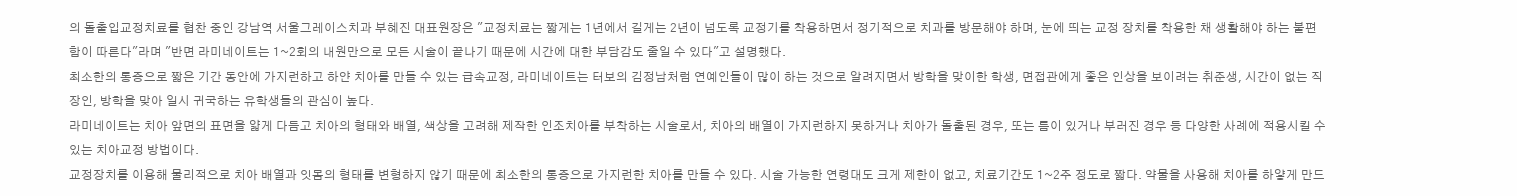의 돌출입교정치료를 협찬 중인 강남역 서울그레이스치과 부혜진 대표원장은 "교정치료는 짧게는 1년에서 길게는 2년이 넘도록 교정기를 착용하면서 정기적으로 치과를 방문해야 하며, 눈에 띄는 교정 장치를 착용한 채 생활해야 하는 불편함이 따른다"라며 "반면 라미네이트는 1~2회의 내원만으로 모든 시술이 끝나기 때문에 시간에 대한 부담감도 줄일 수 있다"고 설명했다.
최소한의 통증으로 짧은 기간 동안에 가지런하고 하얀 치아를 만들 수 있는 급속교정, 라미네이트는 터보의 김정남처럼 연예인들이 많이 하는 것으로 알려지면서 방학을 맞이한 학생, 면접관에게 좋은 인상을 보이려는 취준생, 시간이 없는 직장인, 방학을 맞아 일시 귀국하는 유학생들의 관심이 높다.
라미네이트는 치아 앞면의 표면을 얇게 다듬고 치아의 형태와 배열, 색상을 고려해 제작한 인조치아를 부착하는 시술로서, 치아의 배열이 가지런하지 못하거나 치아가 돌출된 경우, 또는 틈이 있거나 부러진 경우 등 다양한 사례에 적용시킬 수 있는 치아교정 방법이다.
교정장치를 이용해 물리적으로 치아 배열과 잇몸의 형태를 변형하지 않기 때문에 최소한의 통증으로 가지런한 치아를 만들 수 있다. 시술 가능한 연령대도 크게 제한이 없고, 치료기간도 1~2주 정도로 짧다. 약물을 사용해 치아를 하얗게 만드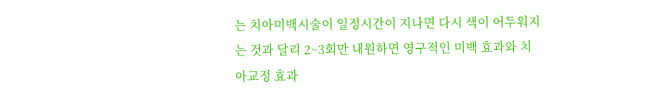는 치아미백시술이 일정시간이 지나면 다시 색이 어두워지는 것과 달리 2~3회만 내원하면 영구적인 미백 효과와 치아교정 효과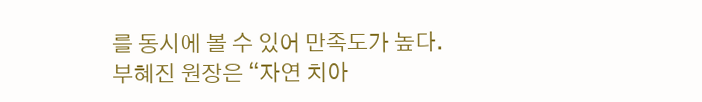를 동시에 볼 수 있어 만족도가 높다.
부혜진 원장은 “자연 치아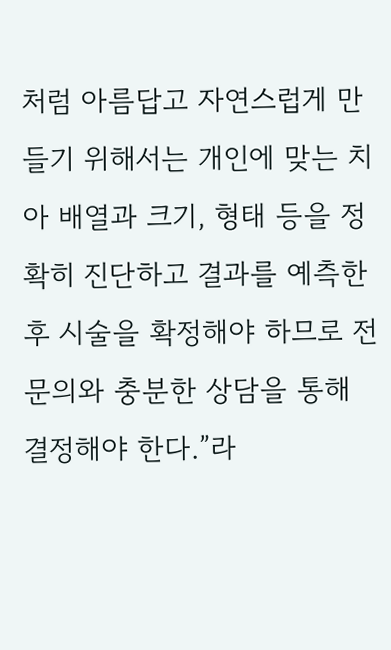처럼 아름답고 자연스럽게 만들기 위해서는 개인에 맞는 치아 배열과 크기, 형태 등을 정확히 진단하고 결과를 예측한 후 시술을 확정해야 하므로 전문의와 충분한 상담을 통해 결정해야 한다.”라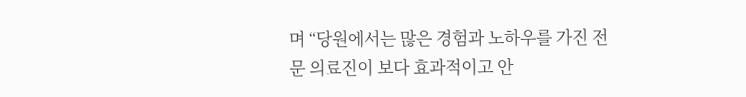며 “당원에서는 많은 경험과 노하우를 가진 전문 의료진이 보다 효과적이고 안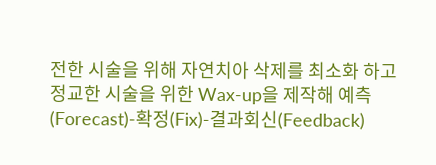전한 시술을 위해 자연치아 삭제를 최소화 하고 정교한 시술을 위한 Wax-up을 제작해 예측(Forecast)-확정(Fix)-결과회신(Feedback)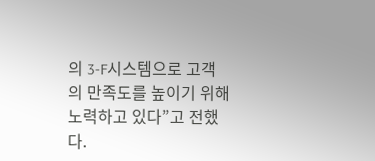의 3-F시스템으로 고객의 만족도를 높이기 위해 노력하고 있다”고 전했다.